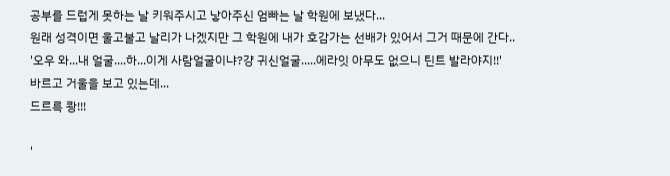공부를 드럽게 못하는 날 키워주시고 낳아주신 엄빠는 날 학원에 보냈다...
원래 성격이면 울고불고 날리가 나겠지만 그 학원에 내가 호감가는 선배가 있어서 그거 때문에 간다..
'오우 와...내 얼굴....하...이게 사람얼굴이냐?걍 귀신얼굴.....에라잇 아무도 없으니 틴트 발라야지!!'
바르고 거울을 보고 있는데...
드르륵 쾅!!!

'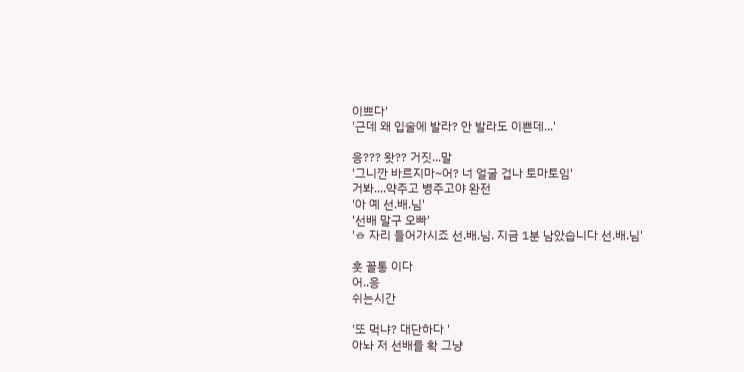이쁘다'
'근데 왜 입술에 발라? 안 발라도 이쁜데...'

응??? 왓?? 거짓...말
'그니깐 바르지마~어? 너 얼굴 겁나 토마토임'
거봐....약주고 병주고야 완전
'아 예 선.배.님'
'선배 말구 오빠'
'ㅎ 자리 들어가시죠 선.배.님. 지금 1분 남았습니다 선.배.님'

훗 꼴통 이다
어..응
쉬는시간

'또 먹냐? 대단하다 '
아놔 저 선배를 확 그냥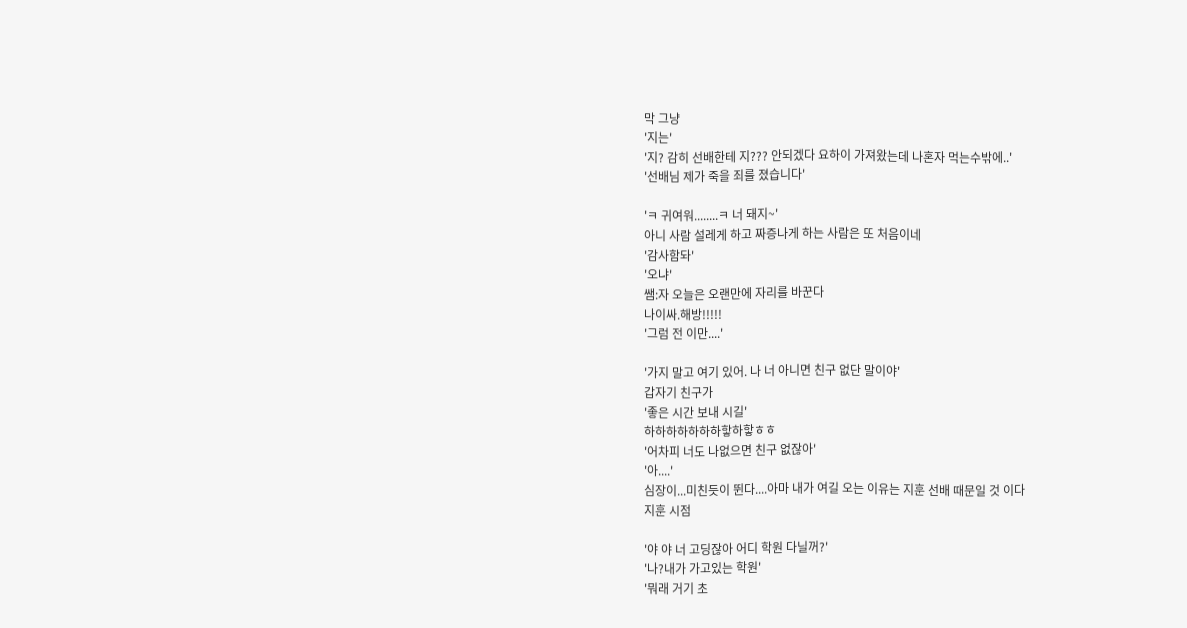막 그냥
'지는'
'지? 감히 선배한테 지??? 안되겠다 요하이 가져왔는데 나혼자 먹는수밖에..'
'선배님 제가 죽을 죄를 졌습니다'

'ㅋ 귀여워........ㅋ 너 돼지~'
아니 사람 설레게 하고 짜증나게 하는 사람은 또 처음이네
'감사함돠'
'오냐'
쌤:자 오늘은 오랜만에 자리를 바꾼다
나이싸.해방!!!!!
'그럼 전 이만....'

'가지 말고 여기 있어. 나 너 아니면 친구 없단 말이야'
갑자기 친구가
'좋은 시간 보내 시길'
하하하하하하하핳하핳ㅎㅎ
'어차피 너도 나없으면 친구 없잖아'
'아....'
심장이...미친듯이 뛴다....아마 내가 여길 오는 이유는 지훈 선배 때문일 것 이다
지훈 시점

'야 야 너 고딩잖아 어디 학원 다닐꺼?'
'나?내가 가고있는 학원'
'뭐래 거기 초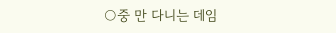○중 만 다니는 데임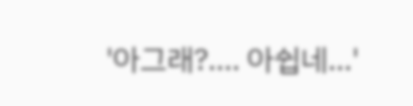'아그래?.... 아쉽네...'